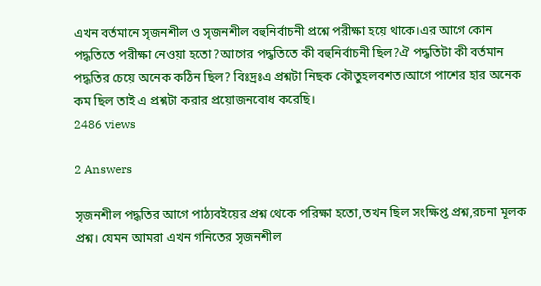এখন বর্তমানে সৃজনশীল ও সৃজনশীল বহুনির্বাচনী প্রশ্নে পরীক্ষা হয়ে থাকে।এর আগে কোন পদ্ধতিতে পরীক্ষা নেওয়া হতো?আগের পদ্ধতিতে কী বহুনির্বাচনী ছিল?ঐ পদ্ধতিটা কী বর্তমান পদ্ধতির চেয়ে অনেক কঠিন ছিল? বিঃদ্রঃএ প্রশ্নটা নিছক কৌতুহলবশত।আগে পাশের হার অনেক কম ছিল তাই এ প্রশ্নটা করার প্রয়োজনবোধ করেছি।
2486 views

2 Answers

সৃজনশীল পদ্ধতির আগে পাঠ্যবইয়ের প্রশ্ন থেকে পরিক্ষা হতো,তখন ছিল সংক্ষিপ্ত প্রশ্ন,রচনা মূলক প্রশ্ন। যেমন আমরা এখন গনিতের সৃজনশীল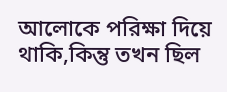আলোকে পরিক্ষা দিয়ে থাকি,কিন্তু তখন ছিল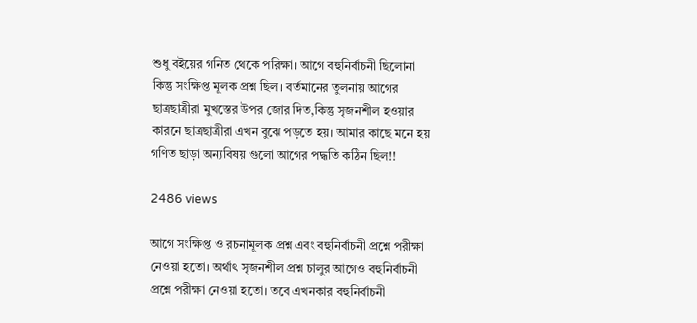শুধু বইয়ের গনিত থেকে পরিক্ষা। আগে বহুনির্বাচনী ছিলোনা কিন্তু সংক্ষিপ্ত মূলক প্রশ্ন ছিল। বর্তমানের তুলনায় আগের ছাত্রছাত্রীরা মুখস্তের উপর জোর দিত,কিন্তু সৃজনশীল হওয়ার কারনে ছাত্রছাত্রীরা এখন বুঝে পড়তে হয়। আমার কাছে মনে হয় গণিত ছাড়া অন্যবিষয় গুলো আগের পদ্ধতি কঠিন ছিল!!

2486 views

আগে সংক্ষিপ্ত ও রচনামূলক প্রশ্ন এবং বহুনির্বাচনী প্রশ্নে পরীক্ষা নেওয়া হতো। অর্থাৎ সৃজনশীল প্রশ্ন চালুর আগেও বহুনির্বাচনী প্রশ্নে পরীক্ষা নেওয়া হতো। তবে এখনকার বহুনির্বাচনী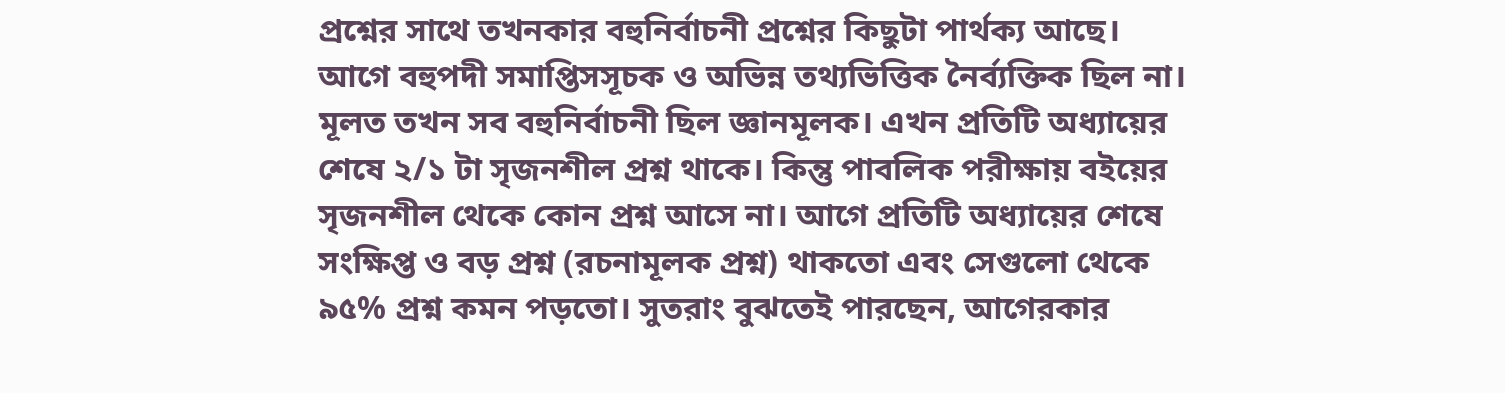প্রশ্নের সাথে তখনকার বহুনির্বাচনী প্রশ্নের কিছুটা পার্থক্য আছে। আগে বহুপদী সমাপ্তিসসূচক ও অভিন্ন তথ্যভিত্তিক নৈর্ব্যক্তিক ছিল না। মূলত তখন সব বহুনির্বাচনী ছিল জ্ঞানমূলক। এখন প্রতিটি অধ্যায়ের শেষে ২/১ টা সৃজনশীল প্রশ্ন থাকে। কিন্তু পাবলিক পরীক্ষায় বইয়ের সৃজনশীল থেকে কোন প্রশ্ন আসে না। আগে প্রতিটি অধ্যায়ের শেষে সংক্ষিপ্ত ও বড় প্রশ্ন (রচনামূলক প্রশ্ন) থাকতো এবং সেগুলো থেকে ৯৫% প্রশ্ন কমন পড়তো। সুতরাং বুঝতেই পারছেন, আগেরকার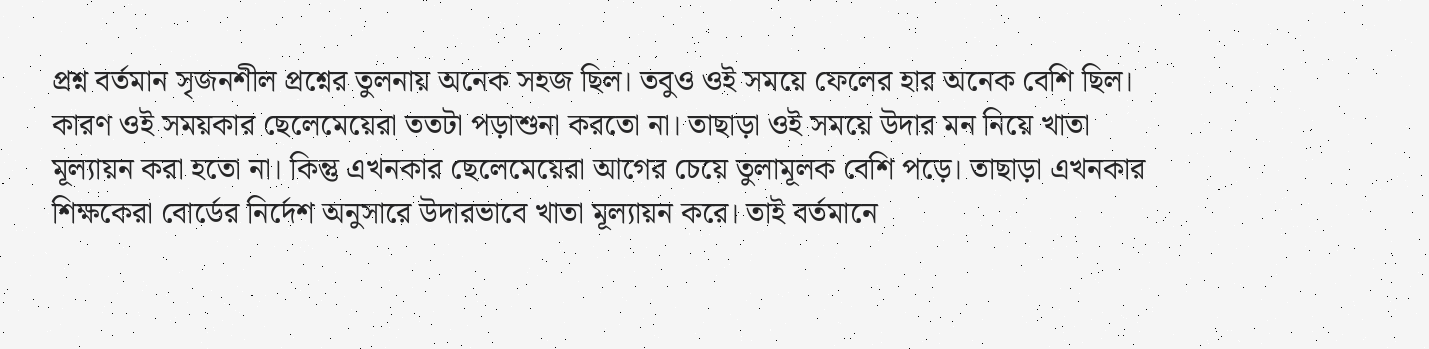প্রশ্ন বর্তমান সৃজনশীল প্রশ্নের তুলনায় অনেক সহজ ছিল। তবুও ওই সময়ে ফেলের হার অনেক বেশি ছিল। কারণ ওই সময়কার ছেলেমেয়েরা ততটা পড়াশুনা করতো না। তাছাড়া ওই সময়ে উদার মন নিয়ে খাতা মূল্যায়ন করা হতো না। কিন্তু এখনকার ছেলেমেয়েরা আগের চেয়ে তুলামূলক বেশি পড়ে। তাছাড়া এখনকার শিক্ষকেরা বোর্ডের নির্দেশ অনুসারে উদারভাবে খাতা মূল্যায়ন করে। তাই বর্তমানে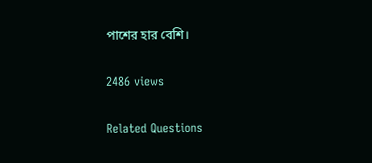পাশের হার বেশি।

2486 views

Related Questions